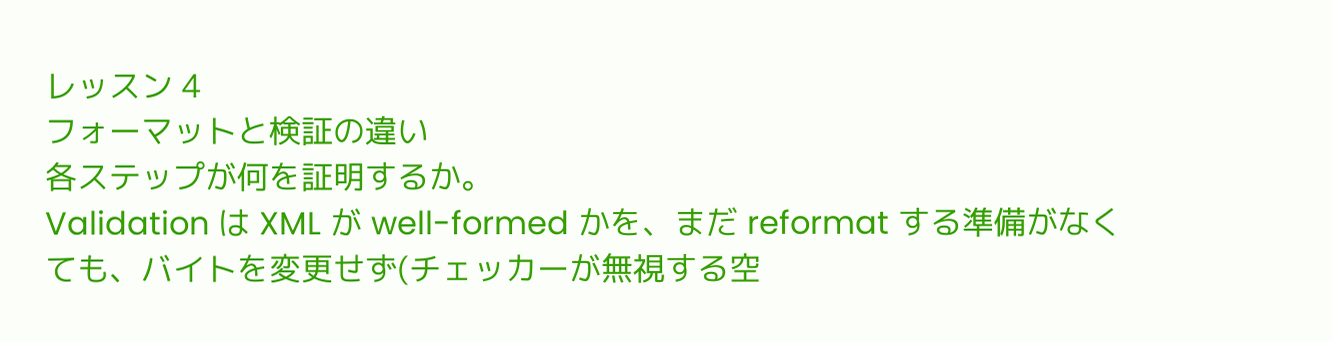レッスン 4
フォーマットと検証の違い
各ステップが何を証明するか。
Validation は XML が well-formed かを、まだ reformat する準備がなくても、バイトを変更せず(チェッカーが無視する空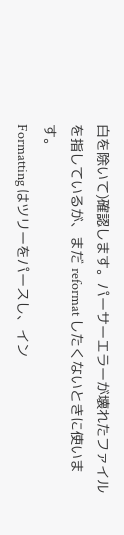白を除いて)確認します。パーサーエラーが壊れたファイルを指しているが、まだ reformat したくないときに使います。
Formatting はツリーをパースし、イン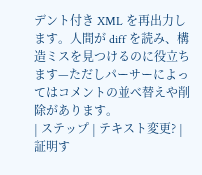デント付き XML を再出力します。人間が diff を読み、構造ミスを見つけるのに役立ちます—ただしパーサーによってはコメントの並べ替えや削除があります。
| ステップ | テキスト変更? | 証明す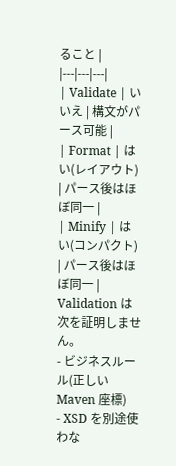ること |
|---|---|---|
| Validate | いいえ | 構文がパース可能 |
| Format | はい(レイアウト) | パース後はほぼ同一 |
| Minify | はい(コンパクト) | パース後はほぼ同一 |
Validation は 次を証明しません。
- ビジネスルール(正しい Maven 座標)
- XSD を別途使わな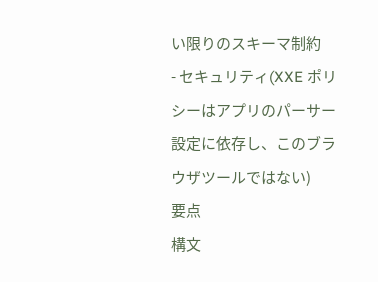い限りのスキーマ制約
- セキュリティ(XXE ポリシーはアプリのパーサー設定に依存し、このブラウザツールではない)
要点
構文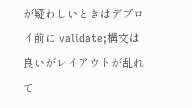が疑わしいときはデプロイ前に validate;構文は良いがレイアウトが乱れて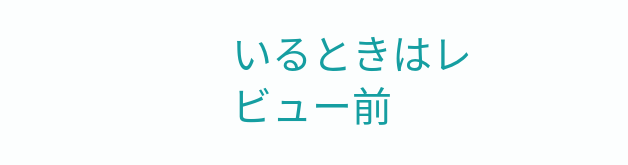いるときはレビュー前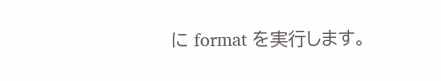に format を実行します。